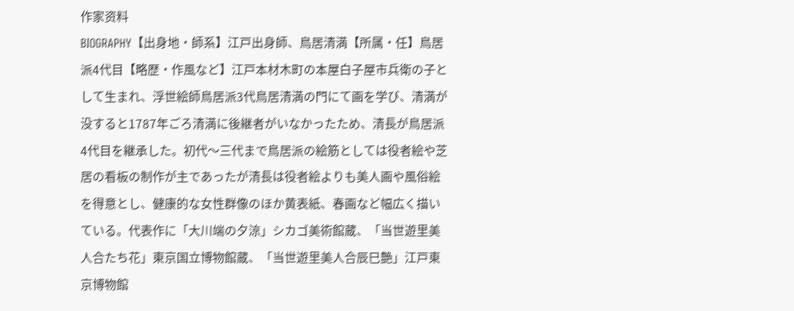作家资料
BIOGRAPHY【出身地・師系】江戸出身師、鳥居清満【所属・任】鳥居派4代目【略歴・作風など】江戸本材木町の本屋白子屋市兵衛の子として生まれ、浮世絵師鳥居派3代鳥居清満の門にて画を学び、清満が没すると1787年ごろ清満に後継者がいなかったため、清長が鳥居派4代目を継承した。初代〜三代まで鳥居派の絵筋としては役者絵や芝居の看板の制作が主であったが清長は役者絵よりも美人画や風俗絵を得意とし、健康的な女性群像のほか黄表紙、春画など幅広く描いている。代表作に「大川端の夕涼」シカゴ美術館蔵、「当世遊里美人合たち花」東京国立博物館蔵、「当世遊里美人合辰巳艶」江戸東京博物館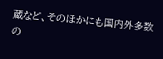蔵など、そのほかにも国内外多数の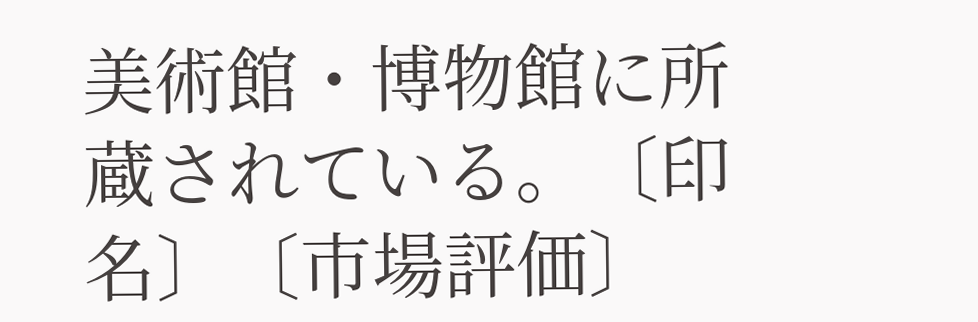美術館・博物館に所蔵されている。〔印名〕〔市場評価〕